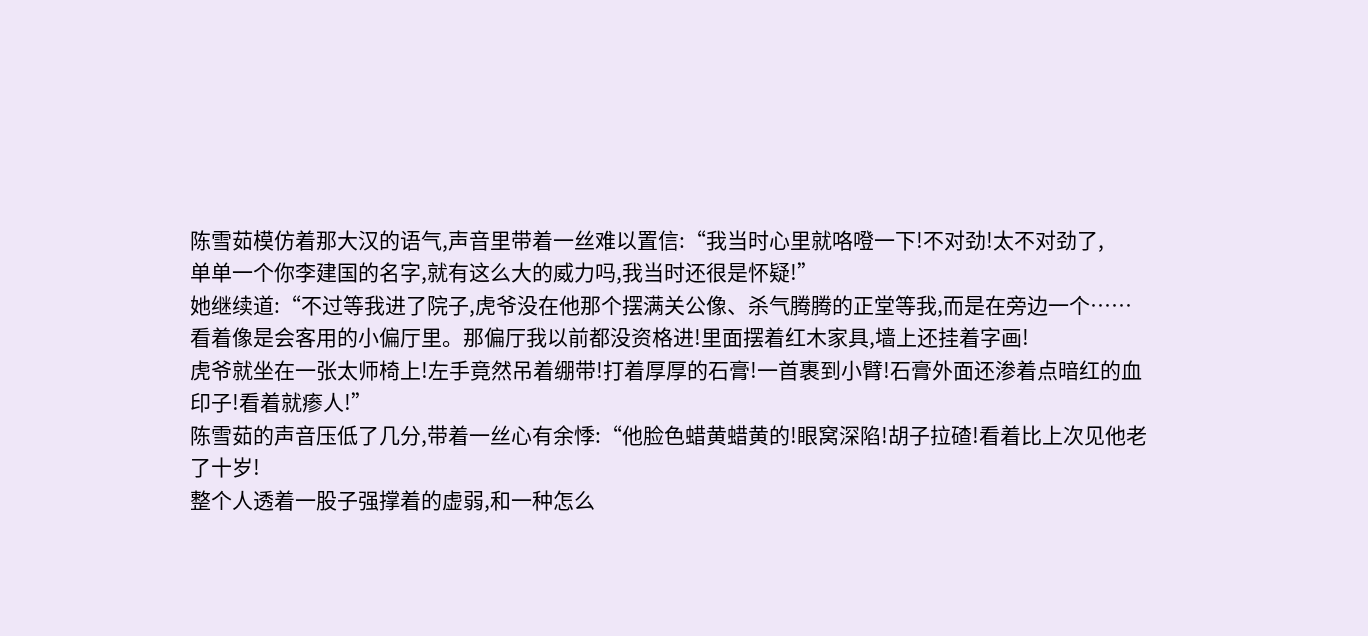陈雪茹模仿着那大汉的语气,声音里带着一丝难以置信:“我当时心里就咯噔一下!不对劲!太不对劲了,
单单一个你李建国的名字,就有这么大的威力吗,我当时还很是怀疑!”
她继续道:“不过等我进了院子,虎爷没在他那个摆满关公像、杀气腾腾的正堂等我,而是在旁边一个……
看着像是会客用的小偏厅里。那偏厅我以前都没资格进!里面摆着红木家具,墙上还挂着字画!
虎爷就坐在一张太师椅上!左手竟然吊着绷带!打着厚厚的石膏!一首裹到小臂!石膏外面还渗着点暗红的血印子!看着就瘆人!”
陈雪茹的声音压低了几分,带着一丝心有余悸:“他脸色蜡黄蜡黄的!眼窝深陷!胡子拉碴!看着比上次见他老了十岁!
整个人透着一股子强撑着的虚弱,和一种怎么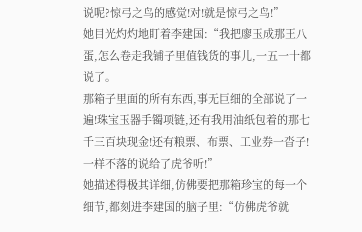说呢?惊弓之鸟的感觉!对!就是惊弓之鸟!”
她目光灼灼地盯着李建国:“我把廖玉成那王八蛋,怎么卷走我铺子里值钱货的事儿,一五一十都说了。
那箱子里面的所有东西,事无巨细的全部说了一遍!珠宝玉器手镯项链,还有我用油纸包着的那七千三百块现金!还有粮票、布票、工业券一沓子!一样不落的说给了虎爷听!”
她描述得极其详细,仿佛要把那箱珍宝的每一个细节,都刻进李建国的脑子里:“仿佛虎爷就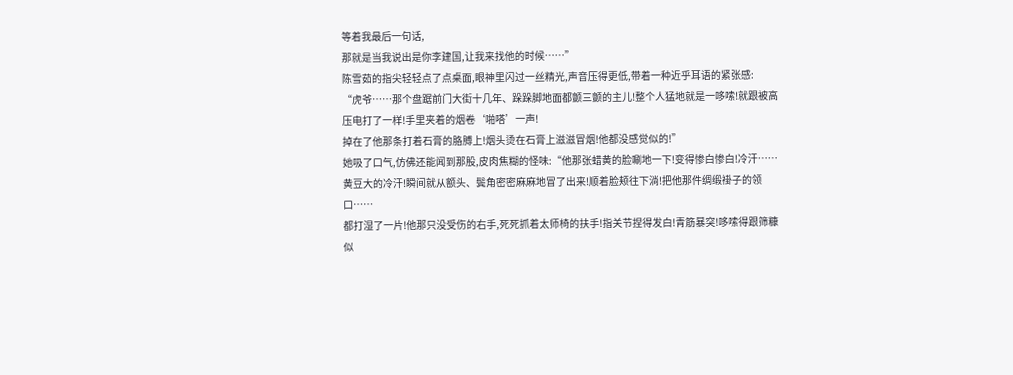等着我最后一句话,
那就是当我说出是你李建国,让我来找他的时候……”
陈雪茹的指尖轻轻点了点桌面,眼神里闪过一丝精光,声音压得更低,带着一种近乎耳语的紧张感:
“虎爷……那个盘踞前门大街十几年、跺跺脚地面都颤三颤的主儿!整个人猛地就是一哆嗦!就跟被高压电打了一样!手里夹着的烟卷‘啪嗒’一声!
掉在了他那条打着石膏的胳膊上!烟头烫在石膏上滋滋冒烟!他都没感觉似的!”
她吸了口气,仿佛还能闻到那股,皮肉焦糊的怪味:“他那张蜡黄的脸唰地一下!变得惨白惨白!冷汗……
黄豆大的冷汗!瞬间就从额头、鬓角密密麻麻地冒了出来!顺着脸颊往下淌!把他那件绸缎褂子的领口……
都打湿了一片!他那只没受伤的右手,死死抓着太师椅的扶手!指关节捏得发白!青筋暴突!哆嗦得跟筛糠似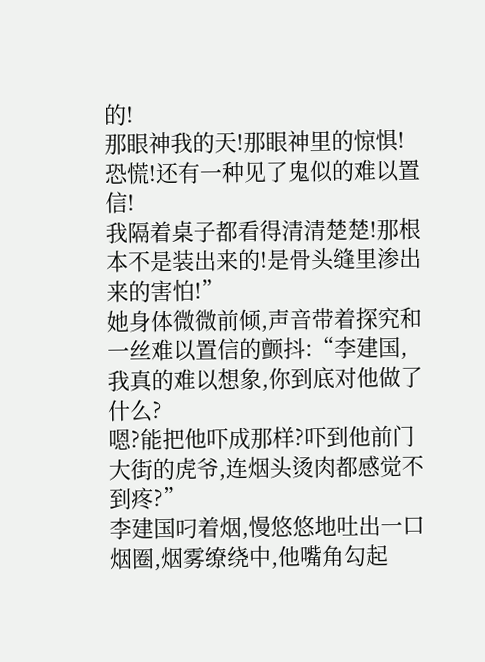的!
那眼神我的天!那眼神里的惊惧!恐慌!还有一种见了鬼似的难以置信!
我隔着桌子都看得清清楚楚!那根本不是装出来的!是骨头缝里渗出来的害怕!”
她身体微微前倾,声音带着探究和一丝难以置信的颤抖:“李建国,我真的难以想象,你到底对他做了什么?
嗯?能把他吓成那样?吓到他前门大街的虎爷,连烟头烫肉都感觉不到疼?”
李建国叼着烟,慢悠悠地吐出一口烟圈,烟雾缭绕中,他嘴角勾起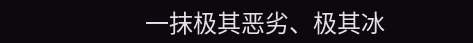一抹极其恶劣、极其冰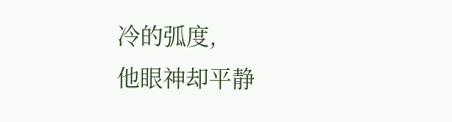冷的弧度,
他眼神却平静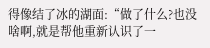得像结了冰的湖面:“做了什么?也没啥啊,就是帮他重新认识了一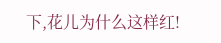下,花儿为什么这样红!